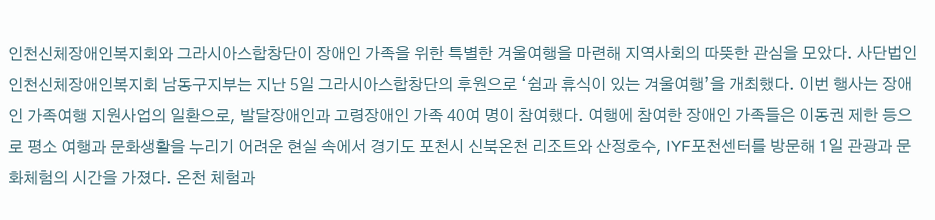인천신체장애인복지회와 그라시아스합창단이 장애인 가족을 위한 특별한 겨울여행을 마련해 지역사회의 따뜻한 관심을 모았다. 사단법인 인천신체장애인복지회 남동구지부는 지난 5일 그라시아스합창단의 후원으로 ‘쉼과 휴식이 있는 겨울여행’을 개최했다. 이번 행사는 장애인 가족여행 지원사업의 일환으로, 발달장애인과 고령장애인 가족 40여 명이 참여했다. 여행에 참여한 장애인 가족들은 이동권 제한 등으로 평소 여행과 문화생활을 누리기 어려운 현실 속에서 경기도 포천시 신북온천 리조트와 산정호수, IYF포천센터를 방문해 1일 관광과 문화체험의 시간을 가졌다. 온천 체험과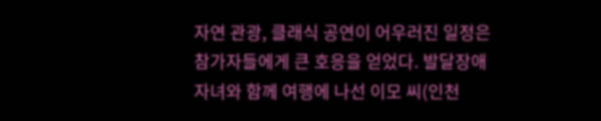자연 관광, 클래식 공연이 어우러진 일정은 참가자들에게 큰 호응을 얻었다. 발달장애 자녀와 함께 여행에 나선 이모 씨(인천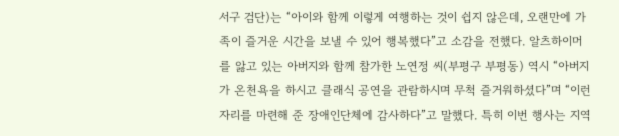서구 검단)는 “아이와 함께 이렇게 여행하는 것이 쉽지 않은데, 오랜만에 가족이 즐거운 시간을 보낼 수 있어 행복했다”고 소감을 전했다. 알츠하이머를 앓고 있는 아버지와 함께 참가한 노연정 씨(부평구 부평동) 역시 “아버지가 온천욕을 하시고 클래식 공연을 관람하시며 무척 즐거워하셨다”며 “이런 자리를 마련해 준 장애인단체에 감사하다”고 말했다. 특히 이번 행사는 지역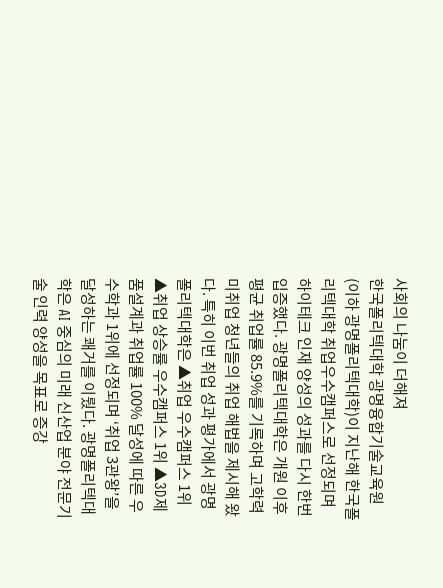사회의 나눔이 더해져
한국폴리텍대학 광명융합기술교육원(이하 광명폴리텍대학)이 지난해 한국폴리텍대학 취업우수캠퍼스로 선정되며 하이테크 인재 양성의 성과를 다시 한번 입증했다. 광명폴리텍대학은 개원 이후 평균 취업률 85.9%를 기록하며 고학력 미취업 청년들의 취업 해법을 제시해 왔다. 특히 이번 취업 성과 평가에서 광명폴리텍대학은 ▲취업 우수캠퍼스 1위 ▲취업 상승률 우수캠퍼스 1위 ▲3D제품설계과 취업률 100% 달성에 따른 우수학과 1위에 선정되며 ‘취업 3관왕’을 달성하는 쾌거를 이뤘다. 광명폴리텍대학은 AI 중심의 미래 신산업 분야 전문기술 인력 양성을 목표로 증강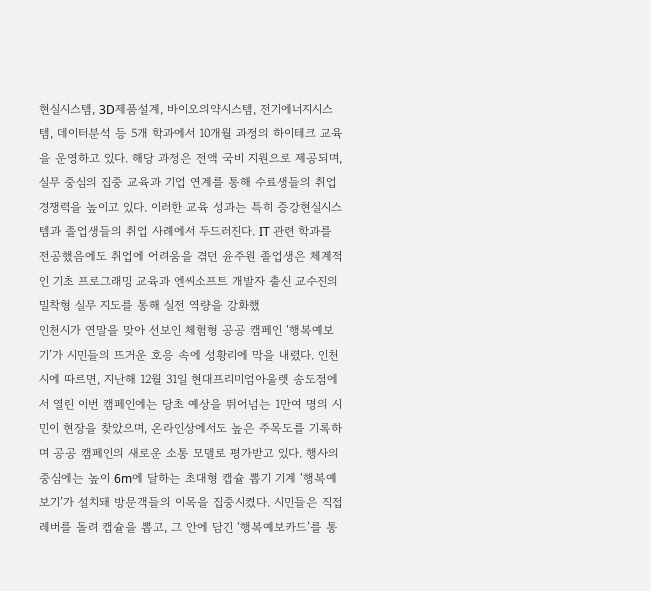현실시스템, 3D제품설계, 바이오의약시스템, 전기에너지시스템, 데이터분석 등 5개 학과에서 10개월 과정의 하이테크 교육을 운영하고 있다. 해당 과정은 전액 국비 지원으로 제공되며, 실무 중심의 집중 교육과 기업 연계를 통해 수료생들의 취업 경쟁력을 높이고 있다. 이러한 교육 성과는 특히 증강현실시스템과 졸업생들의 취업 사례에서 두드러진다. IT 관련 학과를 전공했음에도 취업에 어려움을 겪던 윤주원 졸업생은 체계적인 기초 프로그래밍 교육과 엔씨소프트 개발자 출신 교수진의 밀착형 실무 지도를 통해 실전 역량을 강화했
인천시가 연말을 맞아 선보인 체험형 공공 캠페인 ‘행복예보기’가 시민들의 뜨거운 호응 속에 성황리에 막을 내렸다. 인천시에 따르면, 지난해 12월 31일 현대프리미엄아울렛 송도점에서 열린 이번 캠페인에는 당초 예상을 뛰어넘는 1만여 명의 시민이 현장을 찾았으며, 온라인상에서도 높은 주목도를 기록하며 공공 캠페인의 새로운 소통 모델로 평가받고 있다. 행사의 중심에는 높이 6m에 달하는 초대형 캡슐 뽑기 기계 ‘행복예보기’가 설치돼 방문객들의 이목을 집중시켰다. 시민들은 직접 레버를 돌려 캡슐을 뽑고, 그 안에 담긴 ‘행복예보카드’를 통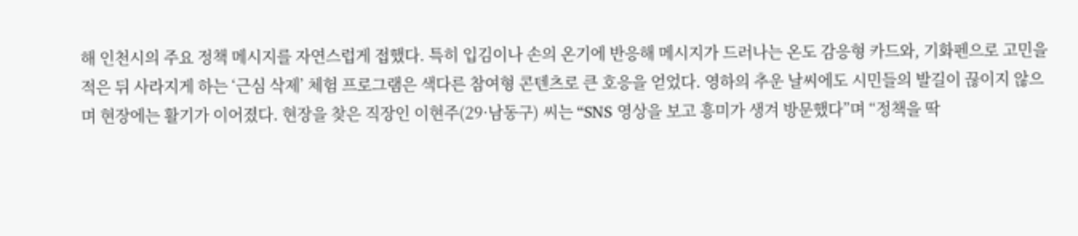해 인천시의 주요 정책 메시지를 자연스럽게 접했다. 특히 입김이나 손의 온기에 반응해 메시지가 드러나는 온도 감응형 카드와, 기화펜으로 고민을 적은 뒤 사라지게 하는 ‘근심 삭제’ 체험 프로그램은 색다른 참여형 콘텐츠로 큰 호응을 얻었다. 영하의 추운 날씨에도 시민들의 발길이 끊이지 않으며 현장에는 활기가 이어졌다. 현장을 찾은 직장인 이현주(29·남동구) 씨는 “SNS 영상을 보고 흥미가 생겨 방문했다”며 “정책을 딱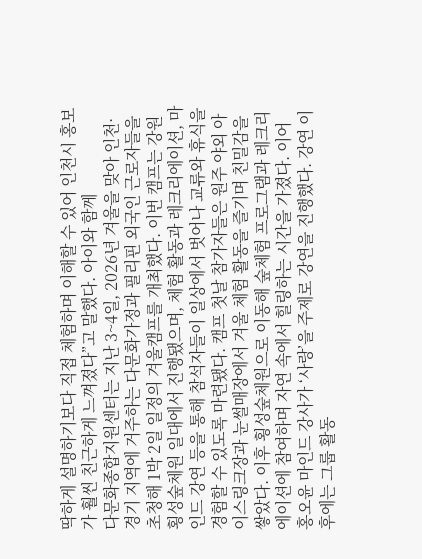딱하게 설명하기보다 직접 체험하며 이해할 수 있어 인천시 홍보가 훨씬 친근하게 느껴졌다”고 말했다. 아이와 함께
다문화종합지원센터는 지난 3~4일, 2026년 겨울을 맞아 인천·경기 지역에 거주하는 다문화가정과 필리핀 외국인 근로자들을 초청해 1박 2일 일정의 겨울캠프를 개최했다. 이번 캠프는 강원 횡성숲체원 일대에서 진행됐으며, 체험 활동과 레크리에이션, 마인드 강연 등을 통해 참석자들이 일상에서 벗어나 교류와 휴식을 경험할 수 있도록 마련됐다. 캠프 첫날 참가자들은 원주 야외 아이스링크장과 눈썰매장에서 겨울 체험 활동을 즐기며 친밀감을 쌓았다. 이후 횡성숲체원으로 이동해 숲체험 프로그램과 레크리에이션에 참여하며 자연 속에서 힐링하는 시간을 가졌다. 이어 홍오윤 마인드 강사가 ‘사랑’을 주제로 강연을 진행했다. 강연 이후에는 그룹 활동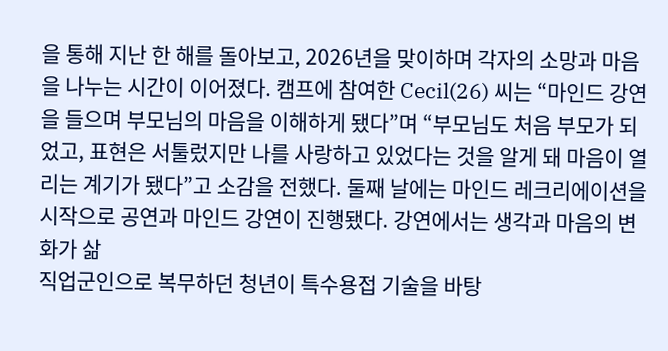을 통해 지난 한 해를 돌아보고, 2026년을 맞이하며 각자의 소망과 마음을 나누는 시간이 이어졌다. 캠프에 참여한 Cecil(26) 씨는 “마인드 강연을 들으며 부모님의 마음을 이해하게 됐다”며 “부모님도 처음 부모가 되었고, 표현은 서툴렀지만 나를 사랑하고 있었다는 것을 알게 돼 마음이 열리는 계기가 됐다”고 소감을 전했다. 둘째 날에는 마인드 레크리에이션을 시작으로 공연과 마인드 강연이 진행됐다. 강연에서는 생각과 마음의 변화가 삶
직업군인으로 복무하던 청년이 특수용접 기술을 바탕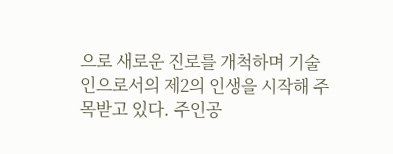으로 새로운 진로를 개척하며 기술인으로서의 제2의 인생을 시작해 주목받고 있다. 주인공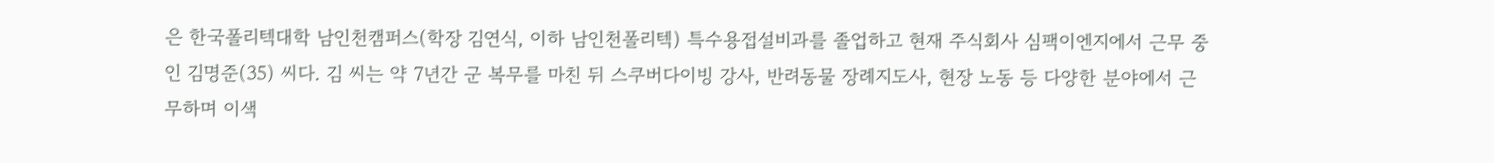은 한국폴리텍대학 남인천캠퍼스(학장 김연식, 이하 남인천폴리텍) 특수용접설비과를 졸업하고 현재 주식회사 심팩이엔지에서 근무 중인 김명준(35) 씨다. 김 씨는 약 7년간 군 복무를 마친 뒤 스쿠버다이빙 강사, 반려동물 장례지도사, 현장 노동 등 다양한 분야에서 근무하며 이색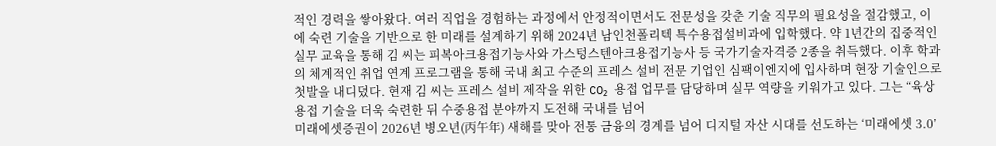적인 경력을 쌓아왔다. 여러 직업을 경험하는 과정에서 안정적이면서도 전문성을 갖춘 기술 직무의 필요성을 절감했고, 이에 숙련 기술을 기반으로 한 미래를 설계하기 위해 2024년 남인천폴리텍 특수용접설비과에 입학했다. 약 1년간의 집중적인 실무 교육을 통해 김 씨는 피복아크용접기능사와 가스텅스텐아크용접기능사 등 국가기술자격증 2종을 취득했다. 이후 학과의 체계적인 취업 연계 프로그램을 통해 국내 최고 수준의 프레스 설비 전문 기업인 심팩이엔지에 입사하며 현장 기술인으로 첫발을 내디뎠다. 현재 김 씨는 프레스 설비 제작을 위한 CO₂ 용접 업무를 담당하며 실무 역량을 키워가고 있다. 그는 “육상 용접 기술을 더욱 숙련한 뒤 수중용접 분야까지 도전해 국내를 넘어
미래에셋증권이 2026년 병오년(丙午年) 새해를 맞아 전통 금융의 경계를 넘어 디지털 자산 시대를 선도하는 ‘미래에셋 3.0’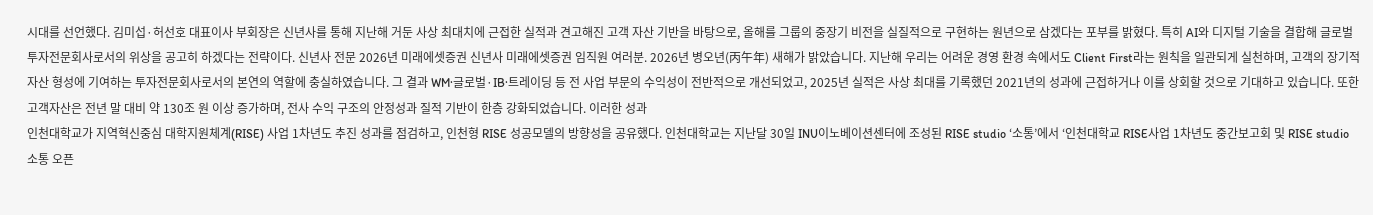시대를 선언했다. 김미섭·허선호 대표이사 부회장은 신년사를 통해 지난해 거둔 사상 최대치에 근접한 실적과 견고해진 고객 자산 기반을 바탕으로, 올해를 그룹의 중장기 비전을 실질적으로 구현하는 원년으로 삼겠다는 포부를 밝혔다. 특히 AI와 디지털 기술을 결합해 글로벌 투자전문회사로서의 위상을 공고히 하겠다는 전략이다. 신년사 전문 2026년 미래에셋증권 신년사 미래에셋증권 임직원 여러분. 2026년 병오년(丙午年) 새해가 밝았습니다. 지난해 우리는 어려운 경영 환경 속에서도 Client First라는 원칙을 일관되게 실천하며, 고객의 장기적 자산 형성에 기여하는 투자전문회사로서의 본연의 역할에 충실하였습니다. 그 결과 WM·글로벌·IB·트레이딩 등 전 사업 부문의 수익성이 전반적으로 개선되었고, 2025년 실적은 사상 최대를 기록했던 2021년의 성과에 근접하거나 이를 상회할 것으로 기대하고 있습니다. 또한 고객자산은 전년 말 대비 약 130조 원 이상 증가하며, 전사 수익 구조의 안정성과 질적 기반이 한층 강화되었습니다. 이러한 성과
인천대학교가 지역혁신중심 대학지원체계(RISE) 사업 1차년도 추진 성과를 점검하고, 인천형 RISE 성공모델의 방향성을 공유했다. 인천대학교는 지난달 30일 INU이노베이션센터에 조성된 RISE studio ‘소통’에서 ‘인천대학교 RISE사업 1차년도 중간보고회 및 RISE studio 소통 오픈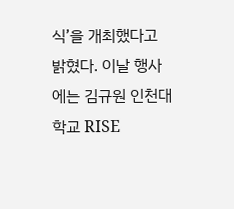식’을 개최했다고 밝혔다. 이날 행사에는 김규원 인천대학교 RISE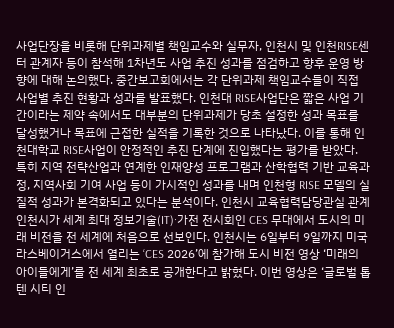사업단장을 비롯해 단위과제별 책임교수와 실무자, 인천시 및 인천RISE센터 관계자 등이 참석해 1차년도 사업 추진 성과를 점검하고 향후 운영 방향에 대해 논의했다. 중간보고회에서는 각 단위과제 책임교수들이 직접 사업별 추진 현황과 성과를 발표했다. 인천대 RISE사업단은 짧은 사업 기간이라는 제약 속에서도 대부분의 단위과제가 당초 설정한 성과 목표를 달성했거나 목표에 근접한 실적을 기록한 것으로 나타났다. 이를 통해 인천대학교 RISE사업이 안정적인 추진 단계에 진입했다는 평가를 받았다. 특히 지역 전략산업과 연계한 인재양성 프로그램과 산학협력 기반 교육과정, 지역사회 기여 사업 등이 가시적인 성과를 내며 인천형 RISE 모델의 실질적 성과가 본격화되고 있다는 분석이다. 인천시 교육협력담당관실 관계
인천시가 세계 최대 정보기술(IT)·가전 전시회인 CES 무대에서 도시의 미래 비전을 전 세계에 처음으로 선보인다. 인천시는 6일부터 9일까지 미국 라스베이거스에서 열리는 ‘CES 2026’에 참가해 도시 비전 영상 ‘미래의 아이들에게’를 전 세계 최초로 공개한다고 밝혔다. 이번 영상은 ‘글로벌 톱텐 시티 인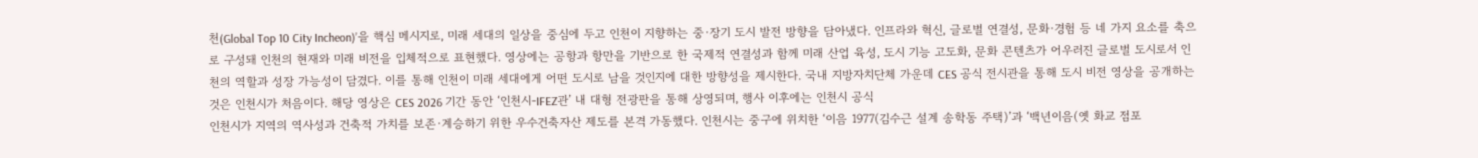천(Global Top 10 City Incheon)’을 핵심 메시지로, 미래 세대의 일상을 중심에 두고 인천이 지향하는 중·장기 도시 발전 방향을 담아냈다. 인프라와 혁신, 글로벌 연결성, 문화·경험 등 네 가지 요소를 축으로 구성돼 인천의 현재와 미래 비전을 입체적으로 표현했다. 영상에는 공항과 항만을 기반으로 한 국제적 연결성과 함께 미래 산업 육성, 도시 기능 고도화, 문화 콘텐츠가 어우러진 글로벌 도시로서 인천의 역할과 성장 가능성이 담겼다. 이를 통해 인천이 미래 세대에게 어떤 도시로 남을 것인지에 대한 방향성을 제시한다. 국내 지방자치단체 가운데 CES 공식 전시관을 통해 도시 비전 영상을 공개하는 것은 인천시가 처음이다. 해당 영상은 CES 2026 기간 동안 ‘인천시-IFEZ관’ 내 대형 전광판을 통해 상영되며, 행사 이후에는 인천시 공식
인천시가 지역의 역사성과 건축적 가치를 보존·계승하기 위한 우수건축자산 제도를 본격 가동했다. 인천시는 중구에 위치한 ‘이음 1977(김수근 설계 송학동 주택)’과 ‘백년이음(옛 화교 점포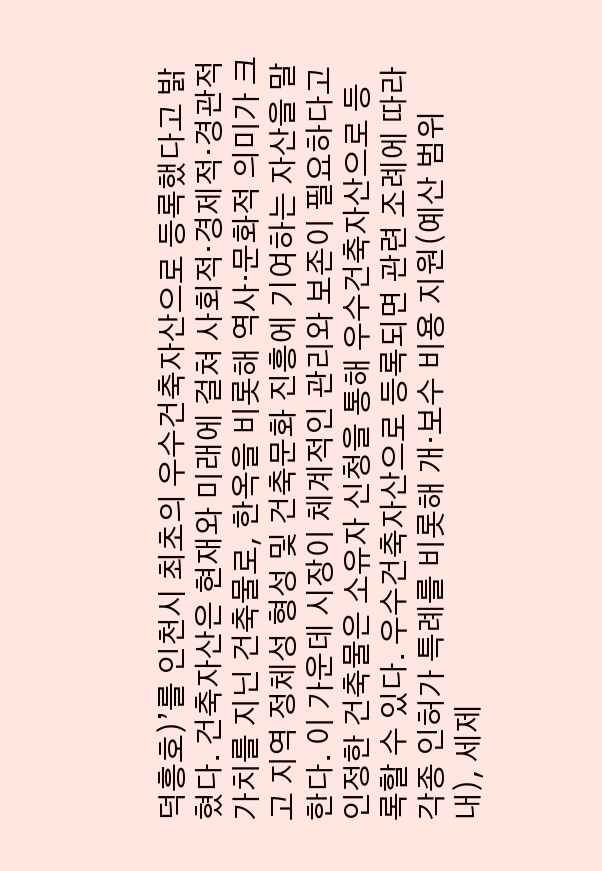덕흥호)’를 인천시 최초의 우수건축자산으로 등록했다고 밝혔다. 건축자산은 현재와 미래에 걸쳐 사회적·경제적·경관적 가치를 지닌 건축물로, 한옥을 비롯해 역사·문화적 의미가 크고 지역 정체성 형성 및 건축문화 진흥에 기여하는 자산을 말한다. 이 가운데 시장이 체계적인 관리와 보존이 필요하다고 인정한 건축물은 소유자 신청을 통해 우수건축자산으로 등록할 수 있다. 우수건축자산으로 등록되면 관련 조례에 따라 각종 인허가 특례를 비롯해 개·보수 비용 지원(예산 범위 내), 세제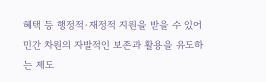혜택 등 행정적·재정적 지원을 받을 수 있어 민간 차원의 자발적인 보존과 활용을 유도하는 제도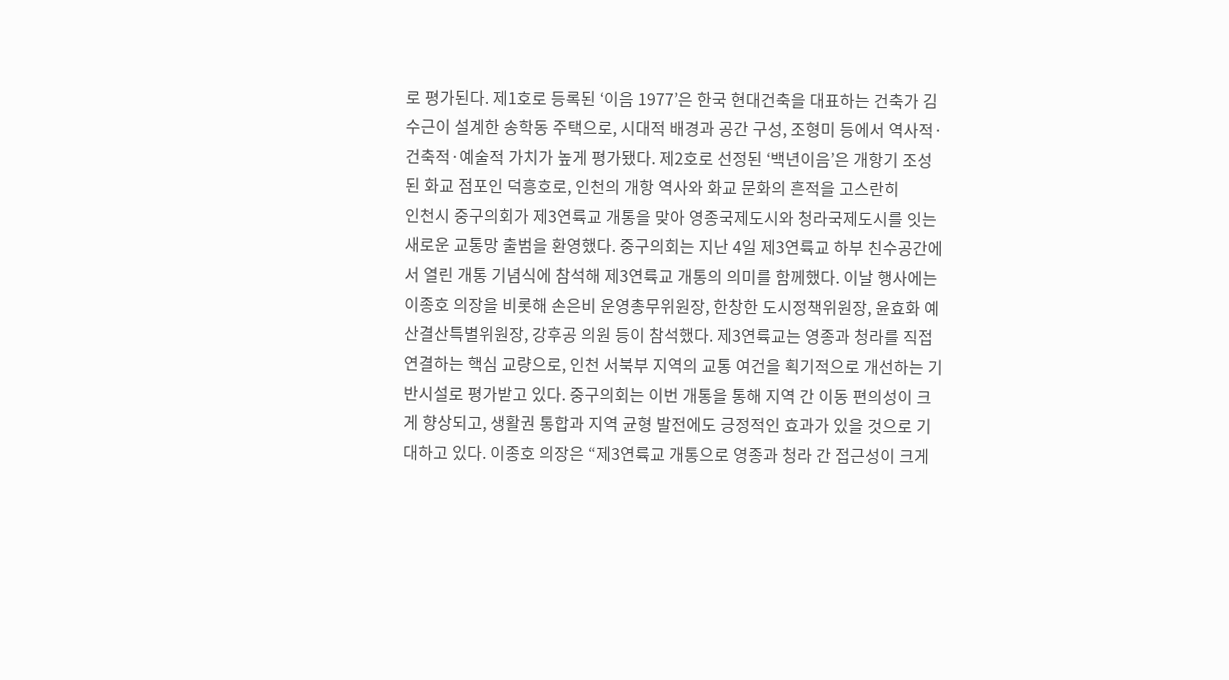로 평가된다. 제1호로 등록된 ‘이음 1977’은 한국 현대건축을 대표하는 건축가 김수근이 설계한 송학동 주택으로, 시대적 배경과 공간 구성, 조형미 등에서 역사적·건축적·예술적 가치가 높게 평가됐다. 제2호로 선정된 ‘백년이음’은 개항기 조성된 화교 점포인 덕흥호로, 인천의 개항 역사와 화교 문화의 흔적을 고스란히
인천시 중구의회가 제3연륙교 개통을 맞아 영종국제도시와 청라국제도시를 잇는 새로운 교통망 출범을 환영했다. 중구의회는 지난 4일 제3연륙교 하부 친수공간에서 열린 개통 기념식에 참석해 제3연륙교 개통의 의미를 함께했다. 이날 행사에는 이종호 의장을 비롯해 손은비 운영총무위원장, 한창한 도시정책위원장, 윤효화 예산결산특별위원장, 강후공 의원 등이 참석했다. 제3연륙교는 영종과 청라를 직접 연결하는 핵심 교량으로, 인천 서북부 지역의 교통 여건을 획기적으로 개선하는 기반시설로 평가받고 있다. 중구의회는 이번 개통을 통해 지역 간 이동 편의성이 크게 향상되고, 생활권 통합과 지역 균형 발전에도 긍정적인 효과가 있을 것으로 기대하고 있다. 이종호 의장은 “제3연륙교 개통으로 영종과 청라 간 접근성이 크게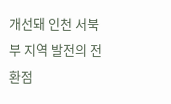개선돼 인천 서북부 지역 발전의 전환점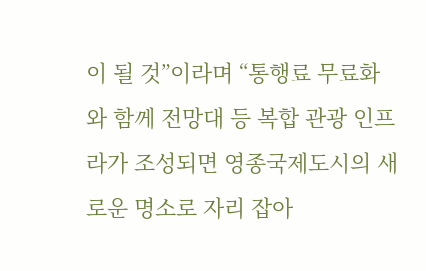이 될 것”이라며 “통행료 무료화와 함께 전망대 등 복합 관광 인프라가 조성되면 영종국제도시의 새로운 명소로 자리 잡아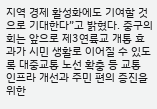지역 경제 활성화에도 기여할 것으로 기대한다”고 밝혔다. 중구의회는 앞으로 제3연륙교 개통 효과가 시민 생활로 이어질 수 있도록 대중교통 노선 확충 등 교통 인프라 개선과 주민 편의 증진을 위한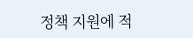정책 지원에 적